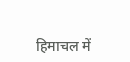हिमाचल में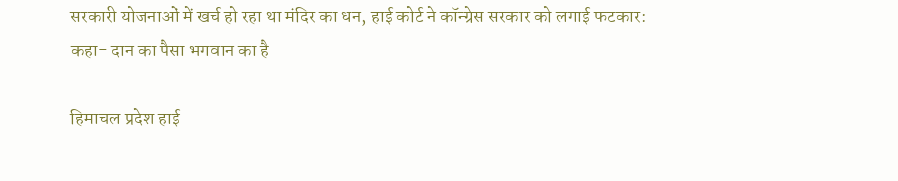सरकारी योजनाओं में खर्च हो रहा था मंदिर का धन, हाई कोर्ट ने कॉन्ग्रेस सरकार को लगाई फटकार: कहा- दान का पैसा भगवान का है

हिमाचल प्रदेश हाई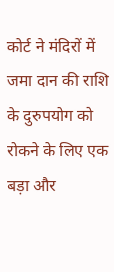कोर्ट ने मंदिरों में जमा दान की राशि के दुरुपयोग को रोकने के लिए एक बड़ा और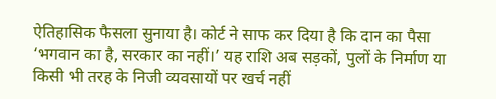ऐतिहासिक फैसला सुनाया है। कोर्ट ने साफ कर दिया है कि दान का पैसा ‘भगवान का है, सरकार का नहीं।’ यह राशि अब सड़कों, पुलों के निर्माण या किसी भी तरह के निजी व्यवसायों पर खर्च नहीं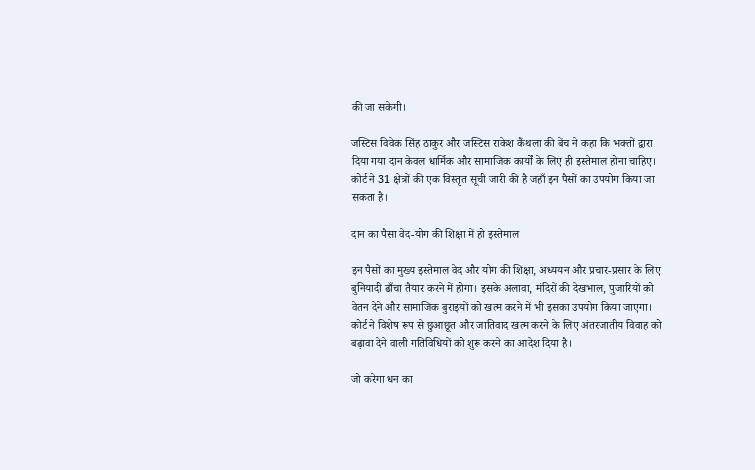की जा सकेगी।

जस्टिस विवेक सिंह ठाकुर और जस्टिस राकेश कैंथला की बेंच ने कहा कि भक्तों द्वारा दिया गया दान केवल धार्मिक और सामाजिक कार्यों के लिए ही इस्तेमाल होना चाहिए। कोर्ट ने 31 क्षेत्रों की एक विस्तृत सूची जारी की है जहाँ इन पैसों का उपयोग किया जा सकता है।

दान का पैसा वेद-योग की शिक्षा में हो इस्तेमाल

इन पैसों का मुख्य इस्तेमाल वेद और योग की शिक्षा, अध्ययन और प्रचार-प्रसार के लिए बुनियादी ढाँचा तैयार करने में होगा। इसके अलावा, मंदिरों की देखभाल, पुजारियों को वेतन देने और सामाजिक बुराइयों को खत्म करने में भी इसका उपयोग किया जाएगा। कोर्ट ने विशेष रूप से छुआछूत और जातिवाद खत्म करने के लिए अंतरजातीय विवाह को बढ़ावा देने वाली गतिविधियों को शुरू करने का आदेश दिया है।

जो करेगा धन का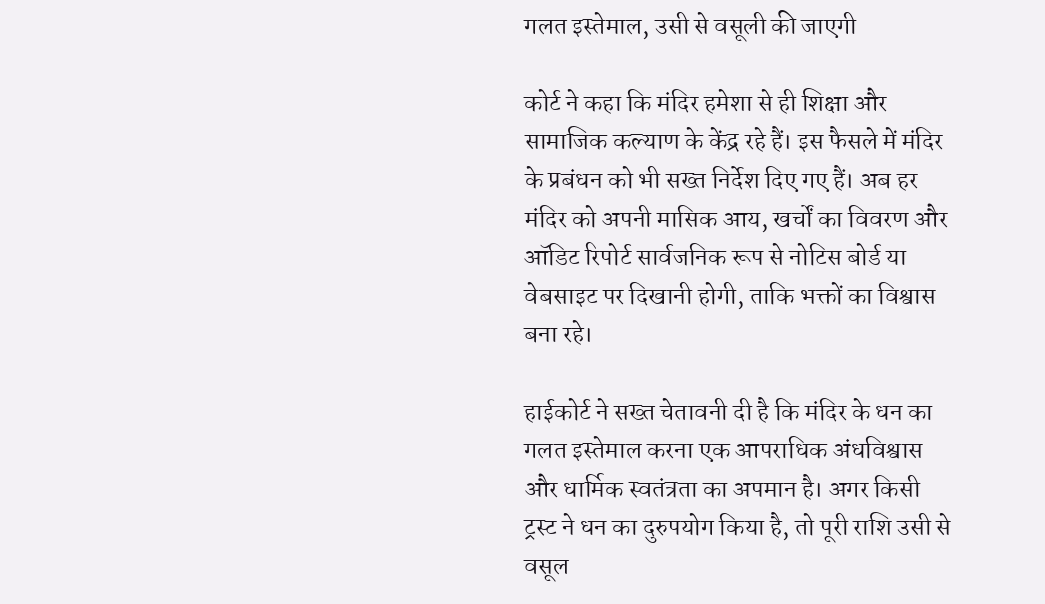गलत इस्तेमाल, उसी से वसूली की जाएगी

कोर्ट ने कहा कि मंदिर हमेशा से ही शिक्षा और सामाजिक कल्याण के केंद्र रहे हैं। इस फैसले में मंदिर के प्रबंधन को भी सख्त निर्देश दिए गए हैं। अब हर मंदिर को अपनी मासिक आय, खर्चों का विवरण और ऑडिट रिपोर्ट सार्वजनिक रूप से नोटिस बोर्ड या वेबसाइट पर दिखानी होगी, ताकि भक्तों का विश्वास बना रहे।

हाईकोर्ट ने सख्त चेतावनी दी है कि मंदिर के धन का गलत इस्तेमाल करना एक आपराधिक अंधविश्वास और धार्मिक स्वतंत्रता का अपमान है। अगर किसी ट्रस्ट ने धन का दुरुपयोग किया है, तो पूरी राशि उसी से वसूल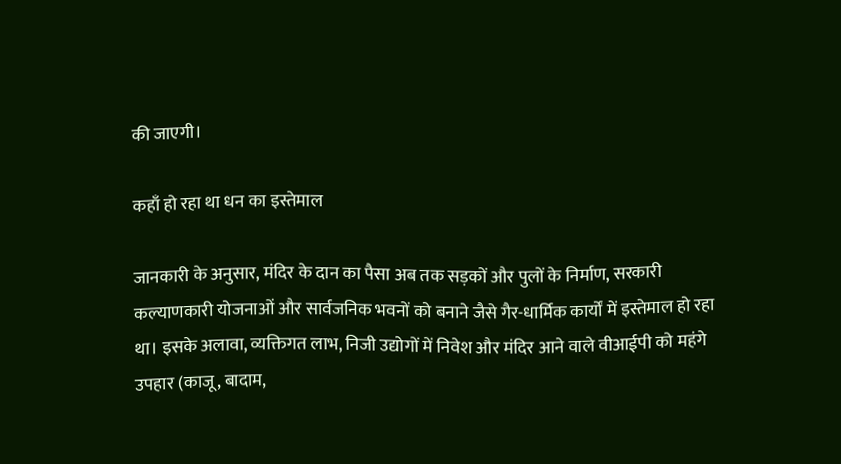की जाएगी।

कहाँ हो रहा था धन का इस्तेमाल

जानकारी के अनुसार, मंदिर के दान का पैसा अब तक सड़कों और पुलों के निर्माण, सरकारी कल्याणकारी योजनाओं और सार्वजनिक भवनों को बनाने जैसे गैर-धार्मिक कार्यों में इस्तेमाल हो रहा था। इसके अलावा, व्यक्तिगत लाभ, निजी उद्योगों में निवेश और मंदिर आने वाले वीआईपी को महंगे उपहार (काजू, बादाम,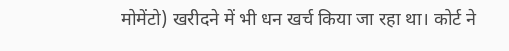मोमेंटो) खरीदने में भी धन खर्च किया जा रहा था। कोर्ट ने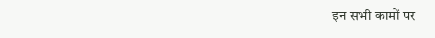इन सभी कामों पर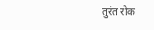तुरंत रोक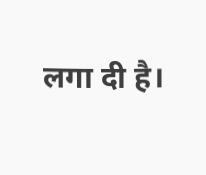लगा दी है।